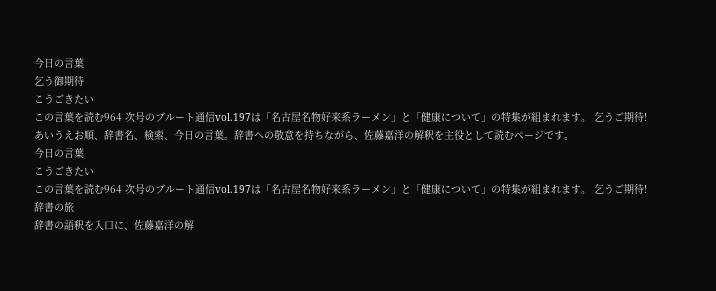今日の言葉
乞う御期待
こうごきたい
この言葉を読む964 次号のブルート通信vol.197は「名古屋名物好来系ラーメン」と「健康について」の特集が組まれます。 乞うご期待!
あいうえお順、辞書名、検索、今日の言葉。辞書への敬意を持ちながら、佐藤嘉洋の解釈を主役として読むページです。
今日の言葉
こうごきたい
この言葉を読む964 次号のブルート通信vol.197は「名古屋名物好来系ラーメン」と「健康について」の特集が組まれます。 乞うご期待!
辞書の旅
辞書の語釈を入口に、佐藤嘉洋の解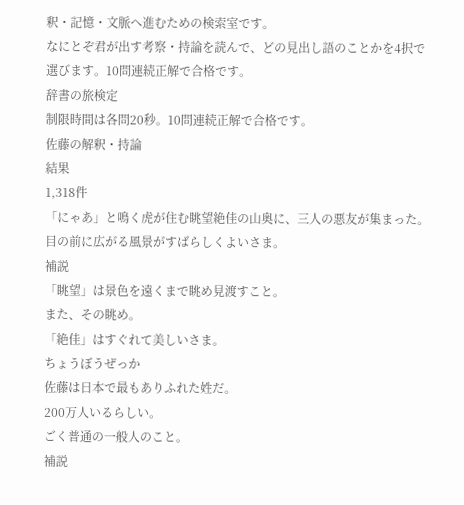釈・記憶・文脈へ進むための検索室です。
なにとぞ君が出す考察・持論を読んで、どの見出し語のことかを4択で選びます。10問連続正解で合格です。
辞書の旅検定
制限時間は各問20秒。10問連続正解で合格です。
佐藤の解釈・持論
結果
1,318件
「にゃあ」と鳴く虎が住む眺望絶佳の山奥に、三人の悪友が集まった。
目の前に広がる風景がすばらしくよいさま。
補説
「眺望」は景色を遠くまで眺め見渡すこと。
また、その眺め。
「絶佳」はすぐれて美しいさま。
ちょうぼうぜっか
佐藤は日本で最もありふれた姓だ。
200万人いるらしい。
ごく普通の一般人のこと。
補説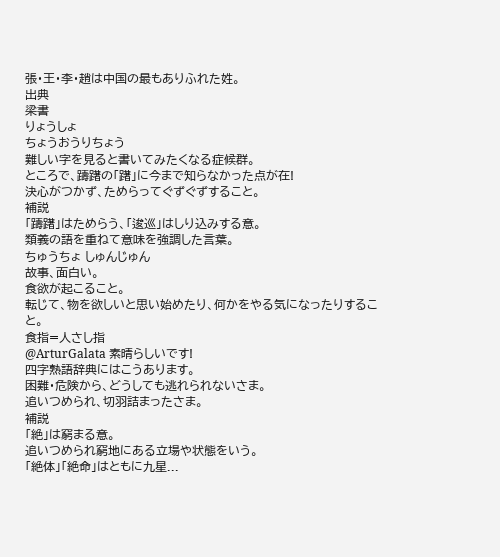張・王・李・趙は中国の最もありふれた姓。
出典
梁書
りょうしょ
ちょうおうりちょう
難しい字を見ると書いてみたくなる症候群。
ところで、躊躇の「躇」に今まで知らなかった点が在!
決心がつかず、ためらってぐずぐずすること。
補説
「躊躇」はためらう、「逡巡」はしり込みする意。
類義の語を重ねて意味を強調した言葉。
ちゅうちょ しゅんじゅん
故事、面白い。
食欲が起こること。
転じて、物を欲しいと思い始めたり、何かをやる気になったりすること。
食指=人さし指
@ArturGalata 素晴らしいです!
四字熟語辞典にはこうあります。
困難・危険から、どうしても逃れられないさま。
追いつめられ、切羽詰まったさま。
補説
「絶」は窮まる意。
追いつめられ窮地にある立場や状態をいう。
「絶体」「絶命」はともに九星...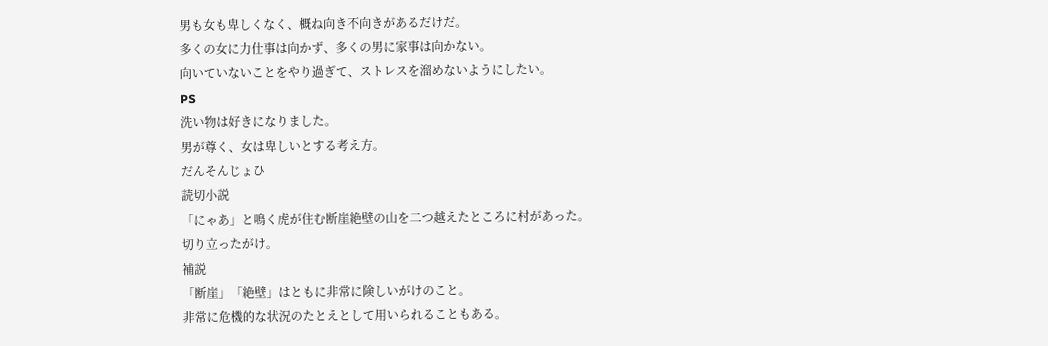男も女も卑しくなく、概ね向き不向きがあるだけだ。
多くの女に力仕事は向かず、多くの男に家事は向かない。
向いていないことをやり過ぎて、ストレスを溜めないようにしたい。
PS
洗い物は好きになりました。
男が尊く、女は卑しいとする考え方。
だんそんじょひ
読切小説
「にゃあ」と鳴く虎が住む断崖絶壁の山を二つ越えたところに村があった。
切り立ったがけ。
補説
「断崖」「絶壁」はともに非常に険しいがけのこと。
非常に危機的な状況のたとえとして用いられることもある。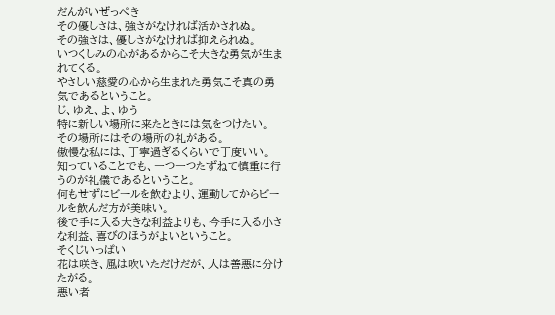だんがいぜっぺき
その優しさは、強さがなければ活かされぬ。
その強さは、優しさがなければ抑えられぬ。
いつくしみの心があるからこそ大きな勇気が生まれてくる。
やさしい慈愛の心から生まれた勇気こそ真の勇気であるということ。
じ、ゆえ、よ、ゆう
特に新しい場所に来たときには気をつけたい。
その場所にはその場所の礼がある。
傲慢な私には、丁寧過ぎるくらいで丁度いい。
知っていることでも、一つ一つたずねて慎重に行うのが礼儀であるということ。
何もせずにビールを飲むより、運動してからビールを飲んだ方が美味い。
後で手に入る大きな利益よりも、今手に入る小さな利益、喜びのほうがよいということ。
そくじいっぱい
花は咲き、風は吹いただけだが、人は善悪に分けたがる。
悪い者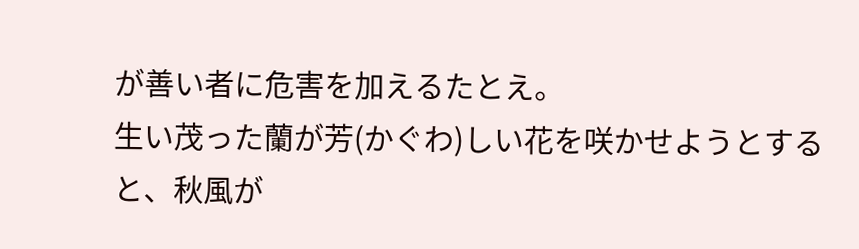が善い者に危害を加えるたとえ。
生い茂った蘭が芳(かぐわ)しい花を咲かせようとすると、秋風が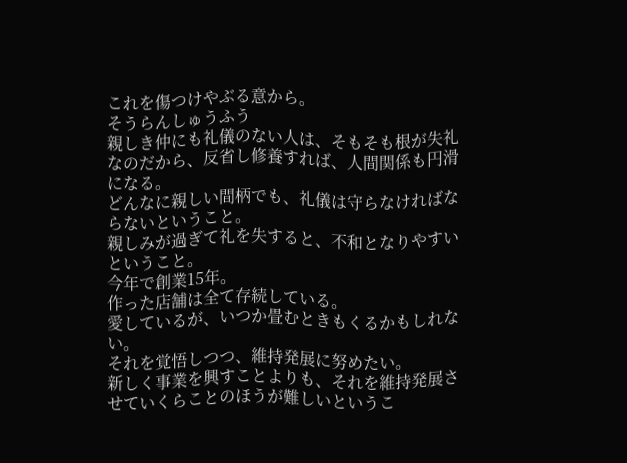これを傷つけやぶる意から。
そうらんしゅうふう
親しき仲にも礼儀のない人は、そもそも根が失礼なのだから、反省し修養すれば、人間関係も円滑になる。
どんなに親しい間柄でも、礼儀は守らなければならないということ。
親しみが過ぎて礼を失すると、不和となりやすいということ。
今年で創業15年。
作った店舗は全て存続している。
愛しているが、いつか畳むときもくるかもしれない。
それを覚悟しつつ、維持発展に努めたい。
新しく事業を興すことよりも、それを維持発展させていくらことのほうが難しいというこ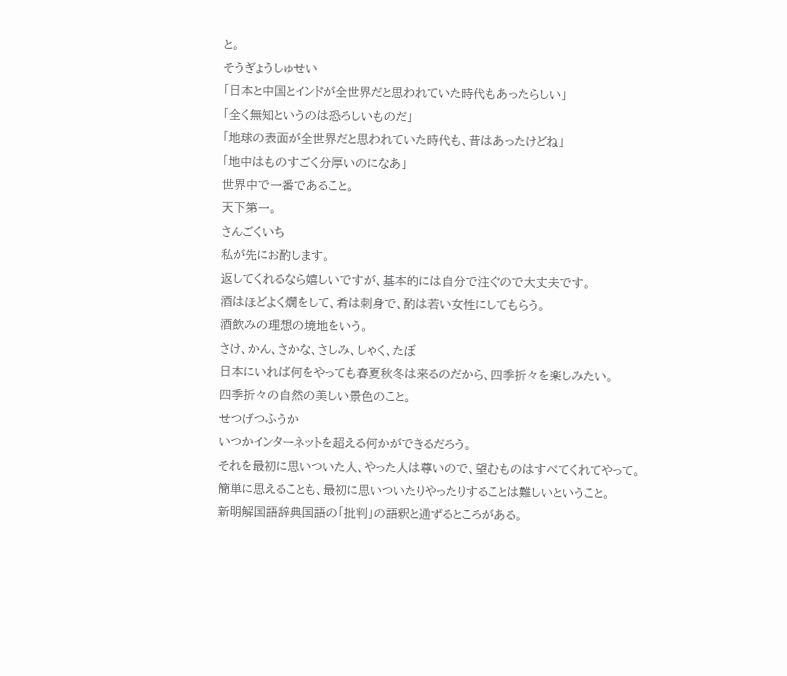と。
そうぎょうしゅせい
「日本と中国とインドが全世界だと思われていた時代もあったらしい」
「全く無知というのは恐ろしいものだ」
「地球の表面が全世界だと思われていた時代も、昔はあったけどね」
「地中はものすごく分厚いのになあ」
世界中で一番であること。
天下第一。
さんごくいち
私が先にお酌します。
返してくれるなら嬉しいですが、基本的には自分で注ぐので大丈夫です。
酒はほどよく燗をして、肴は刺身で、酌は若い女性にしてもらう。
酒飲みの理想の境地をいう。
さけ、かん、さかな、さしみ、しゃく、たぼ
日本にいれば何をやっても春夏秋冬は来るのだから、四季折々を楽しみたい。
四季折々の自然の美しい景色のこと。
せつげつふうか
いつかインターネットを超える何かができるだろう。
それを最初に思いついた人、やった人は尊いので、望むものはすべてくれてやって。
簡単に思えることも、最初に思いついたりやったりすることは難しいということ。
新明解国語辞典国語の「批判」の語釈と通ずるところがある。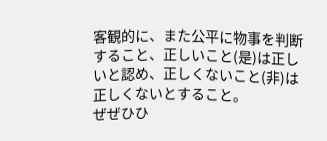客観的に、また公平に物事を判断すること、正しいこと(是)は正しいと認め、正しくないこと(非)は正しくないとすること。
ぜぜひひ